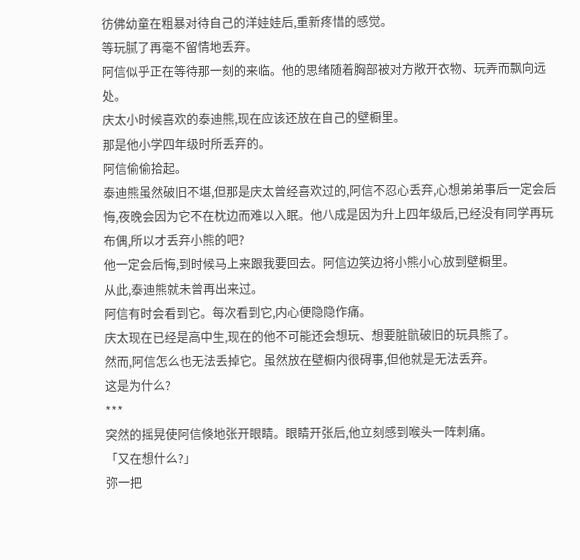彷佛幼童在粗暴对待自己的洋娃娃后,重新疼惜的感觉。
等玩腻了再毫不留情地丢弃。
阿信似乎正在等待那一刻的来临。他的思绪随着胸部被对方敞开衣物、玩弄而飘向远处。
庆太小时候喜欢的泰迪熊,现在应该还放在自己的壁橱里。
那是他小学四年级时所丢弃的。
阿信偷偷拾起。
泰迪熊虽然破旧不堪,但那是庆太曾经喜欢过的,阿信不忍心丢弃,心想弟弟事后一定会后悔,夜晚会因为它不在枕边而难以入眠。他八成是因为升上四年级后,已经没有同学再玩布偶,所以才丢弃小熊的吧?
他一定会后悔,到时候马上来跟我要回去。阿信边笑边将小熊小心放到壁橱里。
从此,泰迪熊就未曾再出来过。
阿信有时会看到它。每次看到它,内心便隐隐作痛。
庆太现在已经是高中生,现在的他不可能还会想玩、想要脏骯破旧的玩具熊了。
然而,阿信怎么也无法丢掉它。虽然放在壁橱内很碍事,但他就是无法丢弃。
这是为什么?
***
突然的摇晃使阿信倏地张开眼睛。眼睛开张后,他立刻感到喉头一阵刺痛。
「又在想什么?」
弥一把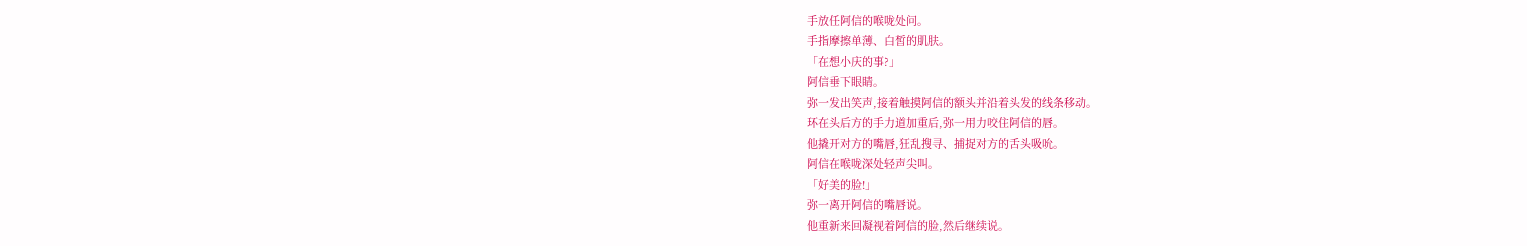手放任阿信的喉咙处问。
手指摩擦单薄、白皙的肌肤。
「在想小庆的事?」
阿信垂下眼睛。
弥一发出笑声,接着触摸阿信的额头并沿着头发的线条移动。
环在头后方的手力道加重后,弥一用力咬住阿信的唇。
他撬开对方的嘴唇,狂乱搜寻、捕捉对方的舌头吸吮。
阿信在喉咙深处轻声尖叫。
「好美的脸!」
弥一离开阿信的嘴唇说。
他重新来回凝视着阿信的脸,然后继续说。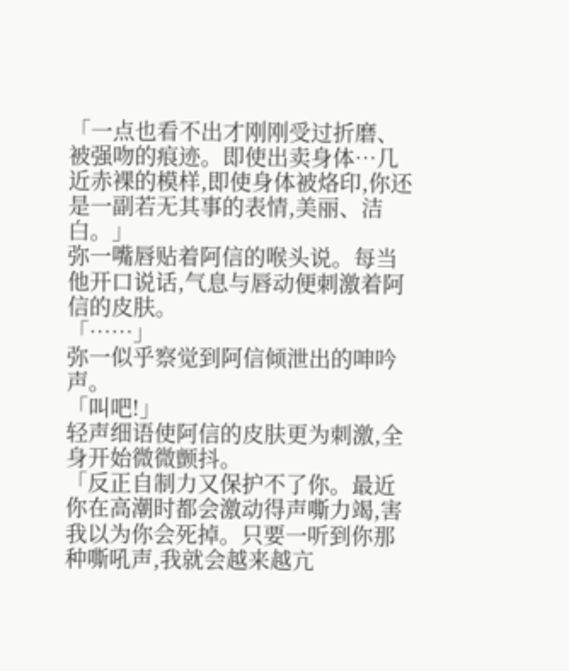「一点也看不出才刚刚受过折磨、被强吻的痕迹。即使出卖身体…几近赤裸的模样,即使身体被烙印,你还是一副若无其事的表情,美丽、洁白。」
弥一嘴唇贴着阿信的喉头说。每当他开口说话,气息与唇动便刺激着阿信的皮肤。
「……」
弥一似乎察觉到阿信倾泄出的呻吟声。
「叫吧!」
轻声细语使阿信的皮肤更为刺激,全身开始微微颤抖。
「反正自制力又保护不了你。最近你在高潮时都会激动得声嘶力竭,害我以为你会死掉。只要一听到你那种嘶吼声,我就会越来越亢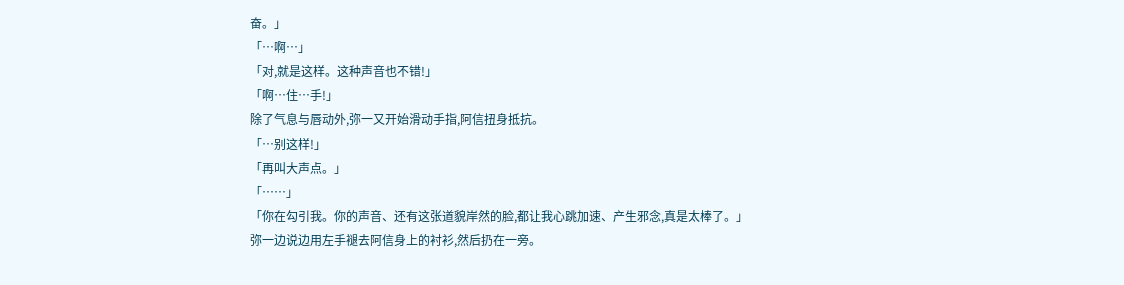奋。」
「…啊…」
「对,就是这样。这种声音也不错!」
「啊…住…手!」
除了气息与唇动外,弥一又开始滑动手指,阿信扭身抵抗。
「…别这样!」
「再叫大声点。」
「……」
「你在勾引我。你的声音、还有这张道貌岸然的脸,都让我心跳加速、产生邪念,真是太棒了。」
弥一边说边用左手褪去阿信身上的衬衫,然后扔在一旁。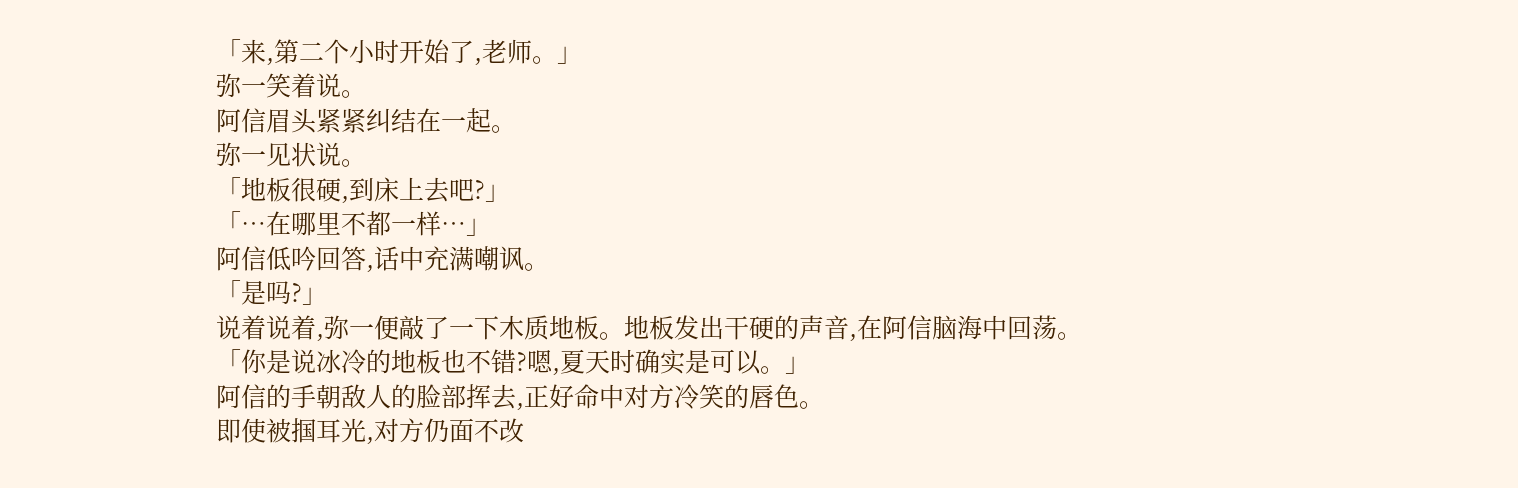「来,第二个小时开始了,老师。」
弥一笑着说。
阿信眉头紧紧纠结在一起。
弥一见状说。
「地板很硬,到床上去吧?」
「…在哪里不都一样…」
阿信低吟回答,话中充满嘲讽。
「是吗?」
说着说着,弥一便敲了一下木质地板。地板发出干硬的声音,在阿信脑海中回荡。
「你是说冰冷的地板也不错?嗯,夏天时确实是可以。」
阿信的手朝敌人的脸部挥去,正好命中对方冷笑的唇色。
即使被掴耳光,对方仍面不改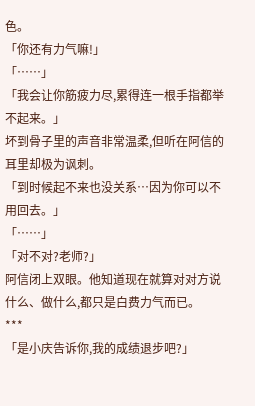色。
「你还有力气嘛!」
「……」
「我会让你筋疲力尽,累得连一根手指都举不起来。」
坏到骨子里的声音非常温柔,但听在阿信的耳里却极为讽刺。
「到时候起不来也没关系…因为你可以不用回去。」
「……」
「对不对?老师?」
阿信闭上双眼。他知道现在就算对对方说什么、做什么,都只是白费力气而已。
***
「是小庆告诉你,我的成绩退步吧?」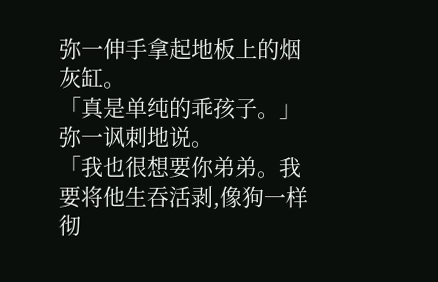弥一伸手拿起地板上的烟灰缸。
「真是单纯的乖孩子。」
弥一讽刺地说。
「我也很想要你弟弟。我要将他生吞活剥,像狗一样彻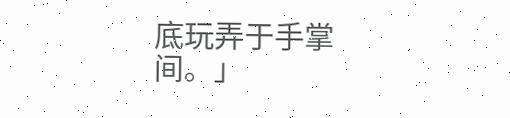底玩弄于手掌间。」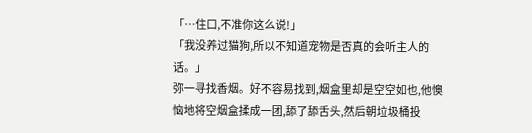「…住口,不准你这么说!」
「我没养过猫狗,所以不知道宠物是否真的会听主人的话。」
弥一寻找香烟。好不容易找到,烟盒里却是空空如也,他懊恼地将空烟盒揉成一团,舔了舔舌头,然后朝垃圾桶投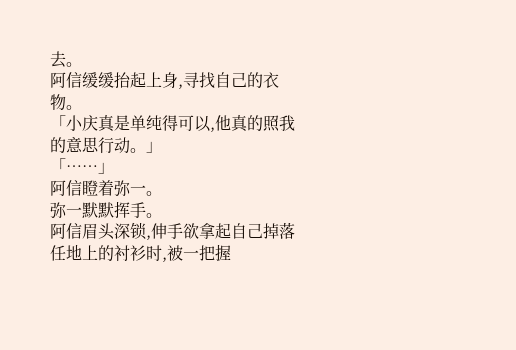去。
阿信缓缓抬起上身,寻找自己的衣物。
「小庆真是单纯得可以,他真的照我的意思行动。」
「……」
阿信瞪着弥一。
弥一默默挥手。
阿信眉头深锁,伸手欲拿起自己掉落任地上的衬衫时,被一把握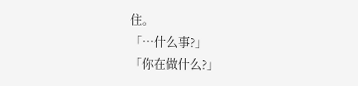住。
「…什么事?」
「你在做什么?」